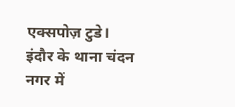एक्सपोज़ टुडे।
इंदौर के थाना चंदन नगर में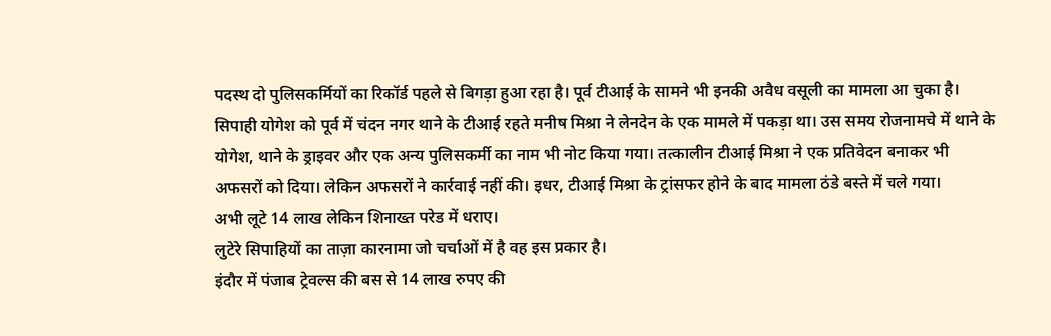पदस्थ दो पुलिसकर्मियों का रिकॉर्ड पहले से बिगड़ा हुआ रहा है। पूर्व टीआई के सामने भी इनकी अवैध वसूली का मामला आ चुका है। सिपाही योगेश को पूर्व में चंदन नगर थाने के टीआई रहते मनीष मिश्रा ने लेनदेन के एक मामले में पकड़ा था। उस समय रोजनामचे में थाने के योगेश, थाने के ड्राइवर और एक अन्य पुलिसकर्मी का नाम भी नोट किया गया। तत्कालीन टीआई मिश्रा ने एक प्रतिवेदन बनाकर भी अफसरों को दिया। लेकिन अफसरों ने कार्रवाई नहीं की। इधर, टीआई मिश्रा के ट्रांसफर होने के बाद मामला ठंडे बस्ते में चले गया।
अभी लूटे 14 लाख लेकिन शिनाख्त परेड में धराए।
लुटेरे सिपाहियों का ताज़ा कारनामा जो चर्चाओं में है वह इस प्रकार है।
इंदौर में पंजाब ट्रेवल्स की बस से 14 लाख रुपए की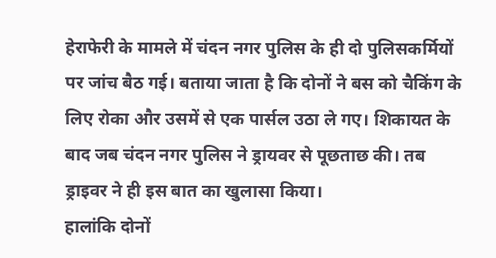हेराफेरी के मामले में चंदन नगर पुलिस के ही दो पुलिसकर्मियों पर जांच बैठ गई। बताया जाता है कि दोनों ने बस को चैकिंग के लिए रोका और उसमें से एक पार्सल उठा ले गए। शिकायत के बाद जब चंदन नगर पुलिस ने ड्रायवर से पूछताछ की। तब ड्राइवर ने ही इस बात का खुलासा किया।
हालांकि दोनों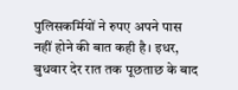पुलिसकर्मियों ने रुपए अपने पास नहीं होने की बात कही है। इधर, बुधवार देर रात तक पूछताछ के बाद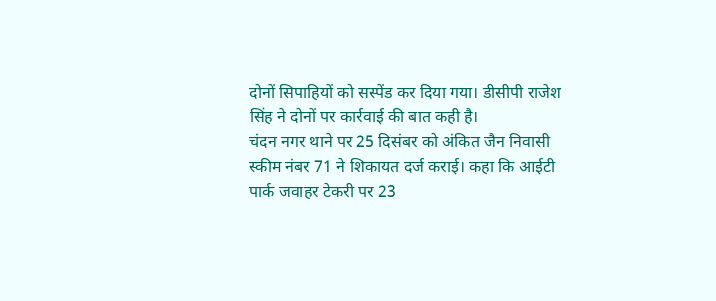दोनों सिपाहियों को सस्पेंड कर दिया गया। डीसीपी राजेश सिंह ने दोनों पर कार्रवाई की बात कही है।
चंदन नगर थाने पर 25 दिसंबर को अंकित जैन निवासी स्कीम नंबर 71 ने शिकायत दर्ज कराई। कहा कि आईटी पार्क जवाहर टेकरी पर 23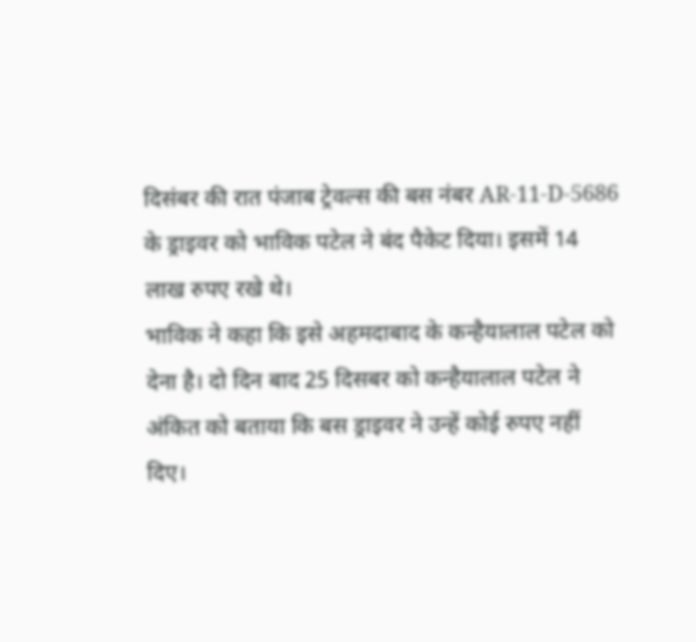दिसंबर की रात पंजाब ट्रेवल्स की बस नंबर AR-11-D-5686 के ड्राइवर को भाविक पटेल ने बंद पैकेट दिया। इसमें 14 लाख रुपए रखे थे।
भाविक ने कहा कि इसे अहमदाबाद के कन्हैयालाल पटेल को देना है। दो दिन बाद 25 दिसबर को कन्हैयालाल पटेल ने अंकित को बताया कि बस ड्राइवर ने उन्हें कोई रुपए नहीं दिए।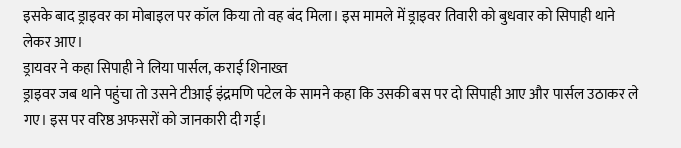इसके बाद ड्राइवर का मोबाइल पर कॉल किया तो वह बंद मिला। इस मामले में ड्राइवर तिवारी को बुधवार को सिपाही थाने लेकर आए।
ड्रायवर ने कहा सिपाही ने लिया पार्सल, कराई शिनाख्त
ड्राइवर जब थाने पहुंचा तो उसने टीआई इंद्रमणि पटेल के सामने कहा कि उसकी बस पर दो सिपाही आए और पार्सल उठाकर ले गए। इस पर वरिष्ठ अफसरों को जानकारी दी गई।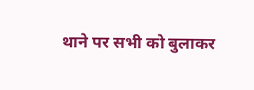थाने पर सभी को बुलाकर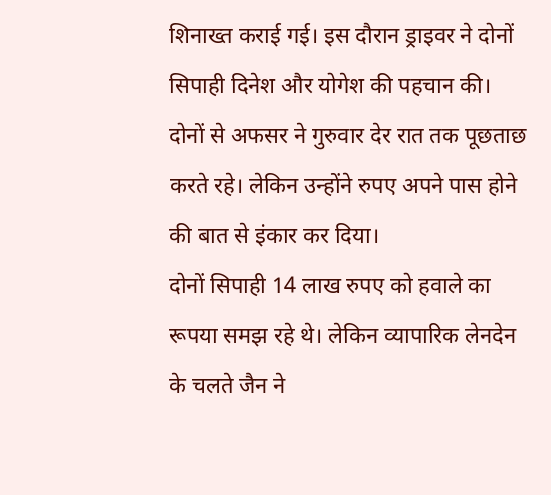शिनाख्त कराई गई। इस दौरान ड्राइवर ने दोनों सिपाही दिनेश और योगेश की पहचान की। दोनों से अफसर ने गुरुवार देर रात तक पूछताछ करते रहे। लेकिन उन्होंने रुपए अपने पास होने की बात से इंकार कर दिया।
दोनों सिपाही 14 लाख रुपए को हवाले का रूपया समझ रहे थे। लेकिन व्यापारिक लेनदेन के चलते जैन ने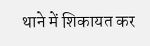थाने में शिकायत कर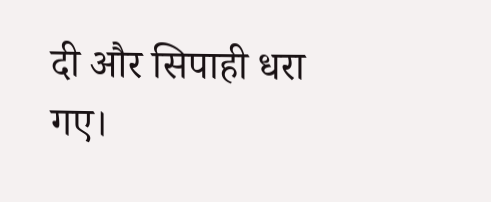दी और सिपाही धरा गए।